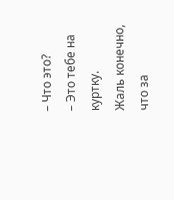– Что это?
– Это тебе на куртку.
Жаль конечно, что за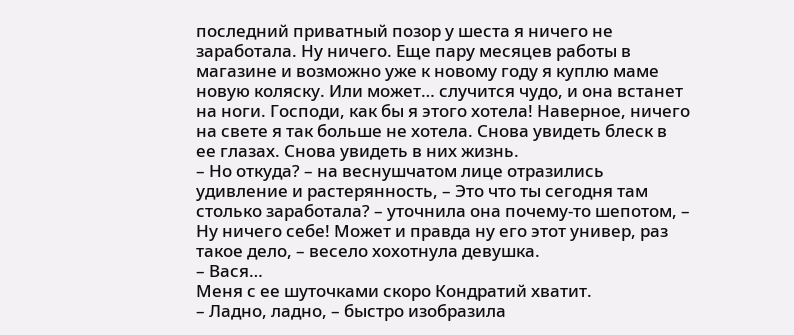последний приватный позор у шеста я ничего не заработала. Ну ничего. Еще пару месяцев работы в магазине и возможно уже к новому году я куплю маме новую коляску. Или может… случится чудо, и она встанет на ноги. Господи, как бы я этого хотела! Наверное, ничего на свете я так больше не хотела. Снова увидеть блеск в ее глазах. Снова увидеть в них жизнь.
– Но откуда? – на веснушчатом лице отразились удивление и растерянность, – Это что ты сегодня там столько заработала? – уточнила она почему-то шепотом, – Ну ничего себе! Может и правда ну его этот универ, раз такое дело, – весело хохотнула девушка.
– Вася…
Меня с ее шуточками скоро Кондратий хватит.
– Ладно, ладно, – быстро изобразила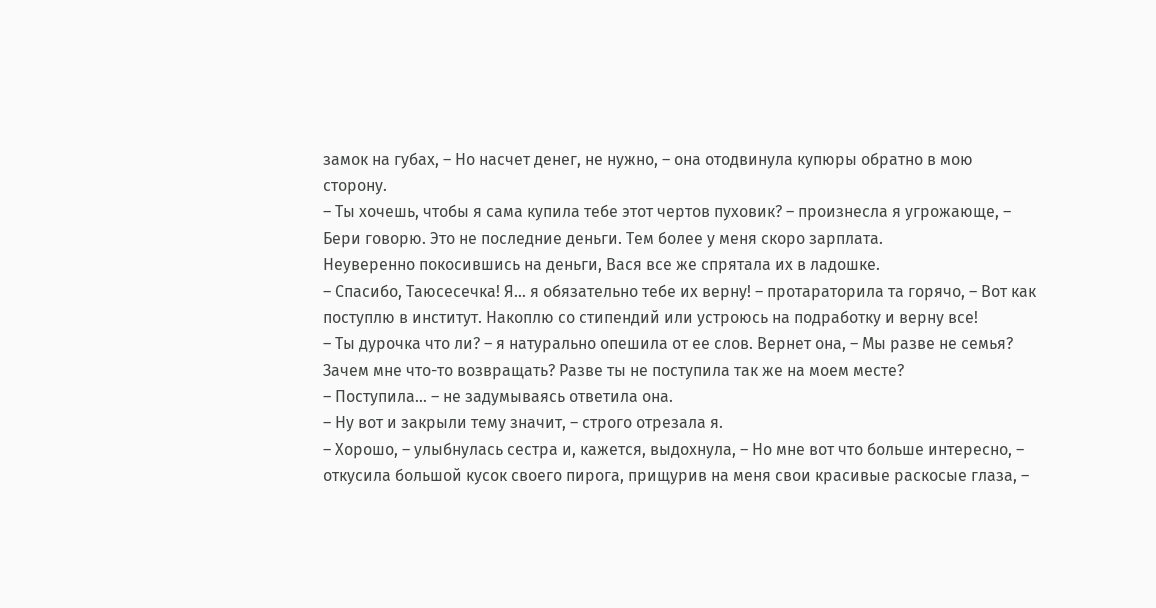замок на губах, – Но насчет денег, не нужно, – она отодвинула купюры обратно в мою сторону.
– Ты хочешь, чтобы я сама купила тебе этот чертов пуховик? – произнесла я угрожающе, – Бери говорю. Это не последние деньги. Тем более у меня скоро зарплата.
Неуверенно покосившись на деньги, Вася все же спрятала их в ладошке.
– Спасибо, Таюсесечка! Я… я обязательно тебе их верну! – протараторила та горячо, – Вот как поступлю в институт. Накоплю со стипендий или устроюсь на подработку и верну все!
– Ты дурочка что ли? – я натурально опешила от ее слов. Вернет она, – Мы разве не семья? Зачем мне что-то возвращать? Разве ты не поступила так же на моем месте?
– Поступила… – не задумываясь ответила она.
– Ну вот и закрыли тему значит, – строго отрезала я.
– Хорошо, – улыбнулась сестра и, кажется, выдохнула, – Но мне вот что больше интересно, – откусила большой кусок своего пирога, прищурив на меня свои красивые раскосые глаза, –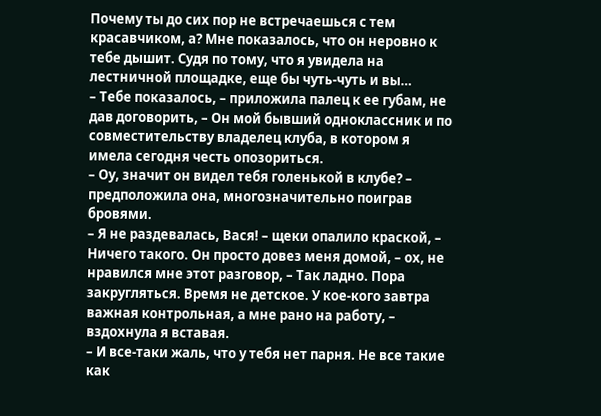Почему ты до сих пор не встречаешься с тем красавчиком, а? Мне показалось, что он неровно к тебе дышит. Судя по тому, что я увидела на лестничной площадке, еще бы чуть-чуть и вы…
– Тебе показалось, – приложила палец к ее губам, не дав договорить, – Он мой бывший одноклассник и по совместительству владелец клуба, в котором я имела сегодня честь опозориться.
– Оу, значит он видел тебя голенькой в клубе? – предположила она, многозначительно поиграв бровями.
– Я не раздевалась, Вася! – щеки опалило краской, – Ничего такого. Он просто довез меня домой, – ох, не нравился мне этот разговор, – Так ладно. Пора закругляться. Время не детское. У кое-кого завтра важная контрольная, а мне рано на работу, – вздохнула я вставая.
– И все-таки жаль, что у тебя нет парня. Не все такие как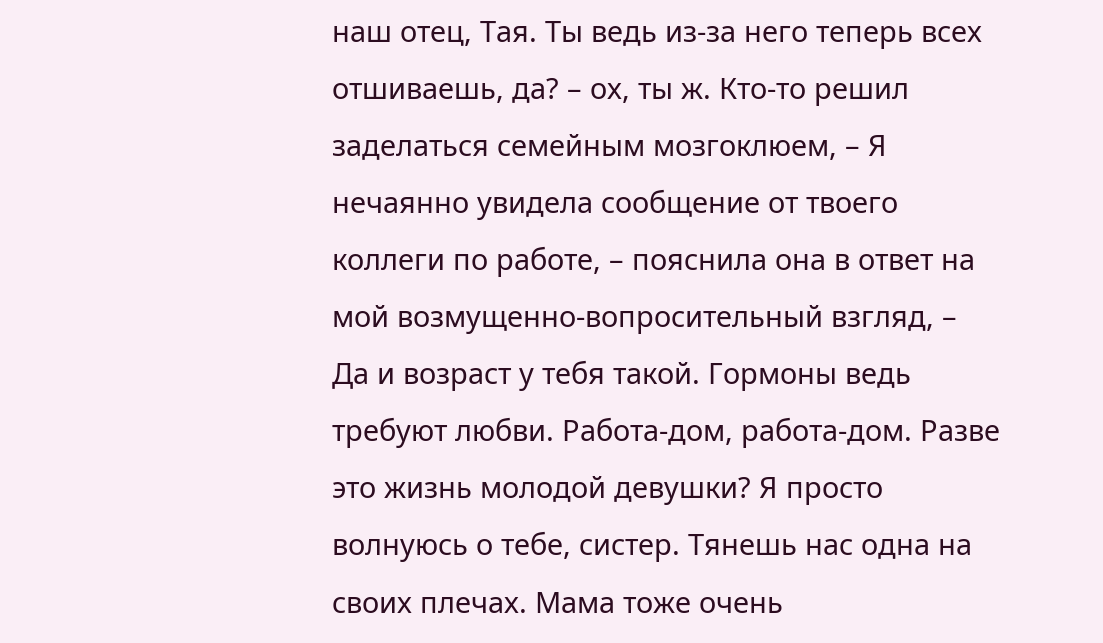наш отец, Тая. Ты ведь из-за него теперь всех отшиваешь, да? – ох, ты ж. Кто-то решил заделаться семейным мозгоклюем, – Я нечаянно увидела сообщение от твоего коллеги по работе, – пояснила она в ответ на мой возмущенно-вопросительный взгляд, – Да и возраст у тебя такой. Гормоны ведь требуют любви. Работа-дом, работа-дом. Разве это жизнь молодой девушки? Я просто волнуюсь о тебе, систер. Тянешь нас одна на своих плечах. Мама тоже очень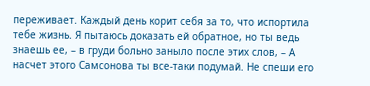переживает. Каждый день корит себя за то, что испортила тебе жизнь. Я пытаюсь доказать ей обратное, но ты ведь знаешь ее, – в груди больно заныло после этих слов, – А насчет этого Самсонова ты все-таки подумай. Не спеши его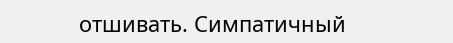отшивать. Симпатичный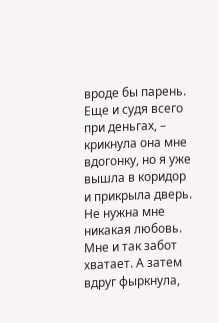вроде бы парень. Еще и судя всего при деньгах, – крикнула она мне вдогонку, но я уже вышла в коридор и прикрыла дверь.
Не нужна мне никакая любовь. Мне и так забот хватает. А затем вдруг фыркнула,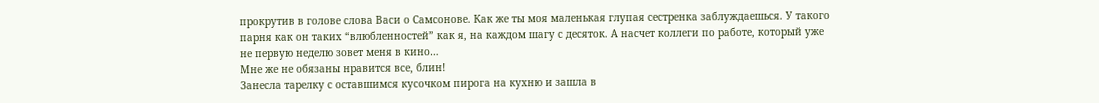прокрутив в голове слова Васи о Самсонове. Как же ты моя маленькая глупая сестренка заблуждаешься. У такого парня как он таких “влюбленностей” как я, на каждом шагу с десяток. А насчет коллеги по работе, который уже не первую неделю зовет меня в кино…
Мне же не обязаны нравится все, блин!
Занесла тарелку с оставшимся кусочком пирога на кухню и зашла в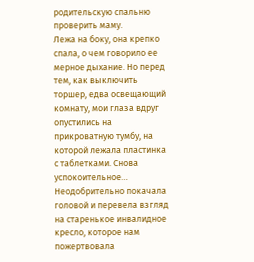родительскую спальню проверить маму.
Лежа на боку, она крепко спала, о чем говорило ее мерное дыхание. Но перед тем, как выключить торшер, едва освещающий комнату, мои глаза вдруг опустились на прикроватную тумбу, на которой лежала пластинка с таблетками. Снова успокоительное… Неодобрительно покачала головой и перевела взгляд на старенькое инвалидное кресло, которое нам пожертвовала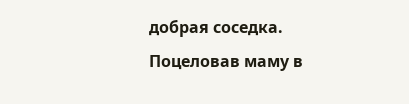добрая соседка. Поцеловав маму в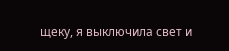щеку, я выключила свет и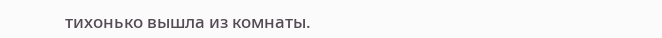тихонько вышла из комнаты.